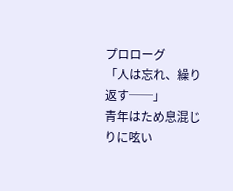プロローグ
「人は忘れ、繰り返す──」
青年はため息混じりに呟い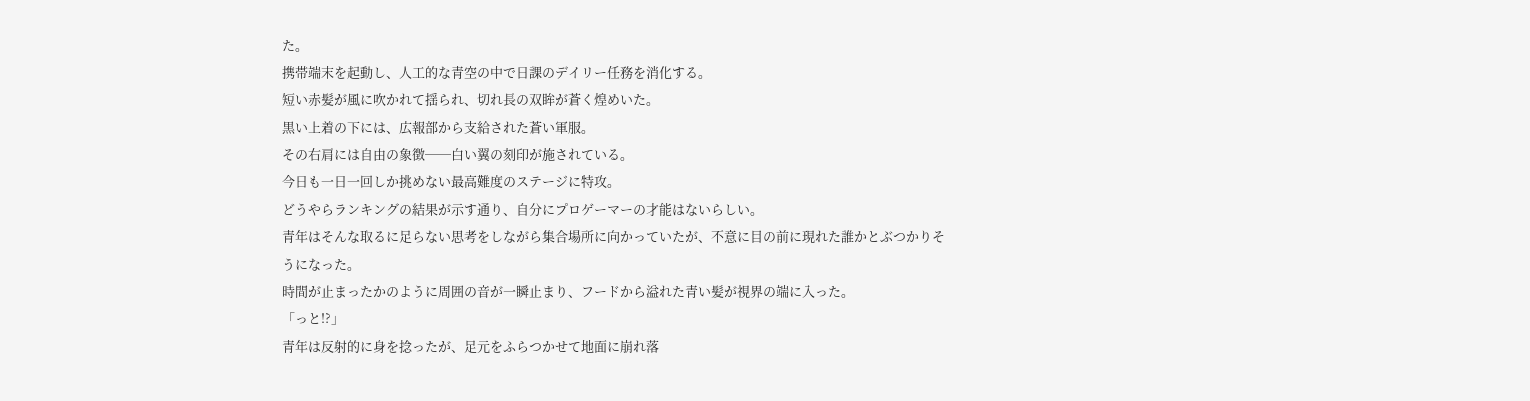た。
携帯端末を起動し、人工的な青空の中で日課のデイリー任務を消化する。
短い赤髪が風に吹かれて揺られ、切れ長の双眸が蒼く煌めいた。
黒い上着の下には、広報部から支給された蒼い軍服。
その右肩には自由の象徴──白い翼の刻印が施されている。
今日も一日一回しか挑めない最高難度のステージに特攻。
どうやらランキングの結果が示す通り、自分にプロゲーマーの才能はないらしい。
青年はそんな取るに足らない思考をしながら集合場所に向かっていたが、不意に目の前に現れた誰かとぶつかりそうになった。
時間が止まったかのように周囲の音が一瞬止まり、フードから溢れた青い髪が視界の端に入った。
「っと!?」
青年は反射的に身を捻ったが、足元をふらつかせて地面に崩れ落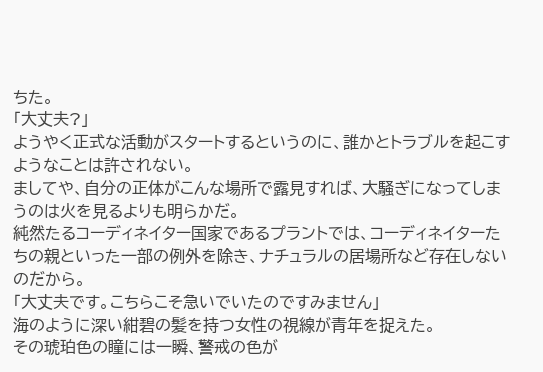ちた。
「大丈夫?」
ようやく正式な活動がスタートするというのに、誰かとトラブルを起こすようなことは許されない。
ましてや、自分の正体がこんな場所で露見すれば、大騒ぎになってしまうのは火を見るよりも明らかだ。
純然たるコーディネイター国家であるプラントでは、コーディネイターたちの親といった一部の例外を除き、ナチュラルの居場所など存在しないのだから。
「大丈夫です。こちらこそ急いでいたのですみません」
海のように深い紺碧の髪を持つ女性の視線が青年を捉えた。
その琥珀色の瞳には一瞬、警戒の色が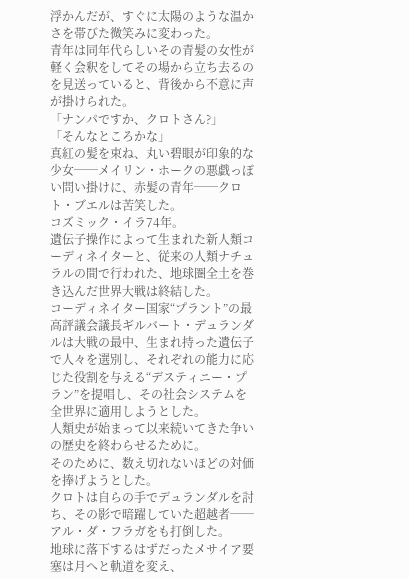浮かんだが、すぐに太陽のような温かさを帯びた微笑みに変わった。
青年は同年代らしいその青髪の女性が軽く会釈をしてその場から立ち去るのを見送っていると、背後から不意に声が掛けられた。
「ナンパですか、クロトさん?」
「そんなところかな」
真紅の髪を束ね、丸い碧眼が印象的な少女──メイリン・ホークの悪戯っぽい問い掛けに、赤髪の青年──クロト・ブエルは苦笑した。
コズミック・イラ74年。
遺伝子操作によって生まれた新人類コーディネイターと、従来の人類ナチュラルの間で行われた、地球圏全土を巻き込んだ世界大戦は終結した。
コーディネイター国家“プラント”の最高評議会議長ギルバート・デュランダルは大戦の最中、生まれ持った遺伝子で人々を選別し、それぞれの能力に応じた役割を与える“デスティニー・プラン”を提唱し、その社会システムを全世界に適用しようとした。
人類史が始まって以来続いてきた争いの歴史を終わらせるために。
そのために、数え切れないほどの対価を捧げようとした。
クロトは自らの手でデュランダルを討ち、その影で暗躍していた超越者──アル・ダ・フラガをも打倒した。
地球に落下するはずだったメサイア要塞は月へと軌道を変え、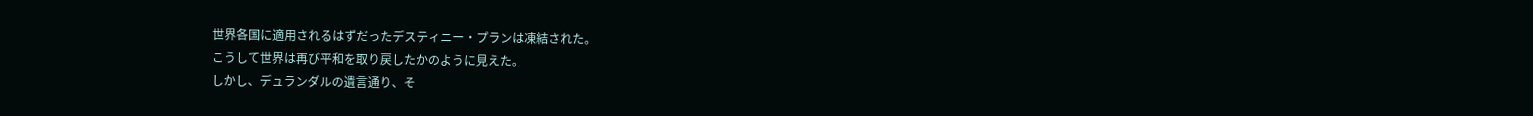世界各国に適用されるはずだったデスティニー・プランは凍結された。
こうして世界は再び平和を取り戻したかのように見えた。
しかし、デュランダルの遺言通り、そ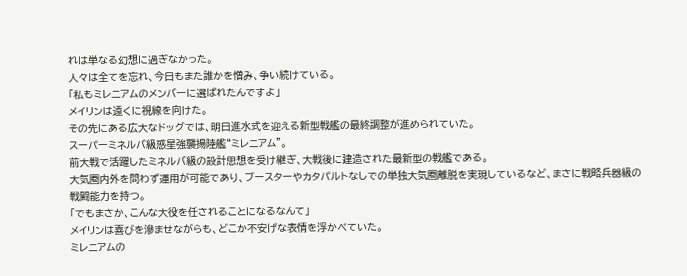れは単なる幻想に過ぎなかった。
人々は全てを忘れ、今日もまた誰かを憎み、争い続けている。
「私もミレニアムのメンバーに選ばれたんですよ」
メイリンは遠くに視線を向けた。
その先にある広大なドッグでは、明日進水式を迎える新型戦艦の最終調整が進められていた。
スーパーミネルバ級惑星強襲揚陸艦“ミレニアム”。
前大戦で活躍したミネルバ級の設計思想を受け継ぎ、大戦後に建造された最新型の戦艦である。
大気圏内外を問わず運用が可能であり、ブースターやカタパルトなしでの単独大気圏離脱を実現しているなど、まさに戦略兵器級の戦闘能力を持つ。
「でもまさか、こんな大役を任されることになるなんて」
メイリンは喜びを滲ませながらも、どこか不安げな表情を浮かべていた。
ミレニアムの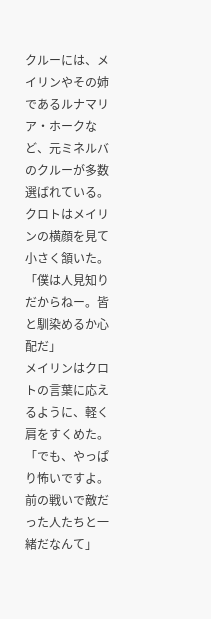クルーには、メイリンやその姉であるルナマリア・ホークなど、元ミネルバのクルーが多数選ばれている。
クロトはメイリンの横顔を見て小さく頷いた。
「僕は人見知りだからねー。皆と馴染めるか心配だ」
メイリンはクロトの言葉に応えるように、軽く肩をすくめた。
「でも、やっぱり怖いですよ。前の戦いで敵だった人たちと一緒だなんて」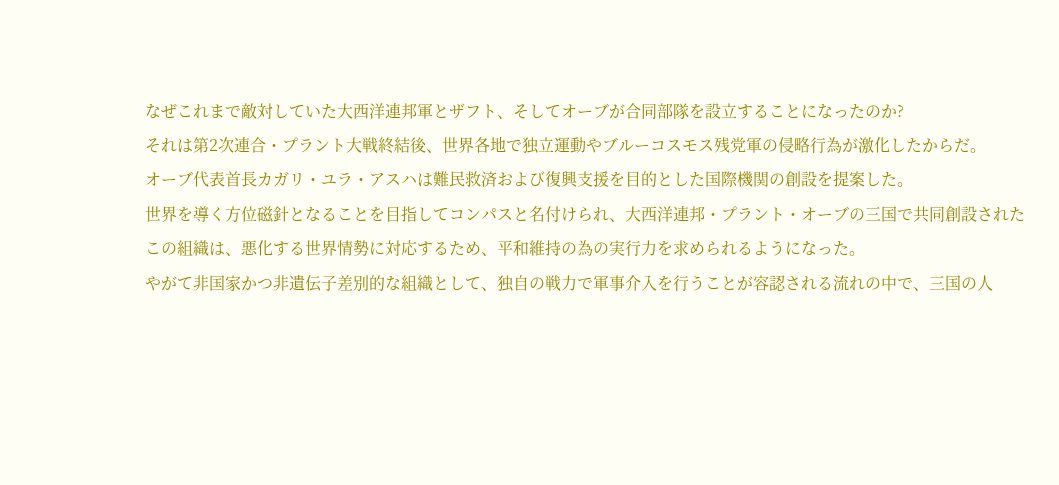なぜこれまで敵対していた大西洋連邦軍とザフト、そしてオーブが合同部隊を設立することになったのか?
それは第2次連合・プラント大戦終結後、世界各地で独立運動やブルーコスモス残党軍の侵略行為が激化したからだ。
オーブ代表首長カガリ・ユラ・アスハは難民救済および復興支援を目的とした国際機関の創設を提案した。
世界を導く方位磁針となることを目指してコンパスと名付けられ、大西洋連邦・プラント・オーブの三国で共同創設されたこの組織は、悪化する世界情勢に対応するため、平和維持の為の実行力を求められるようになった。
やがて非国家かつ非遺伝子差別的な組織として、独自の戦力で軍事介入を行うことが容認される流れの中で、三国の人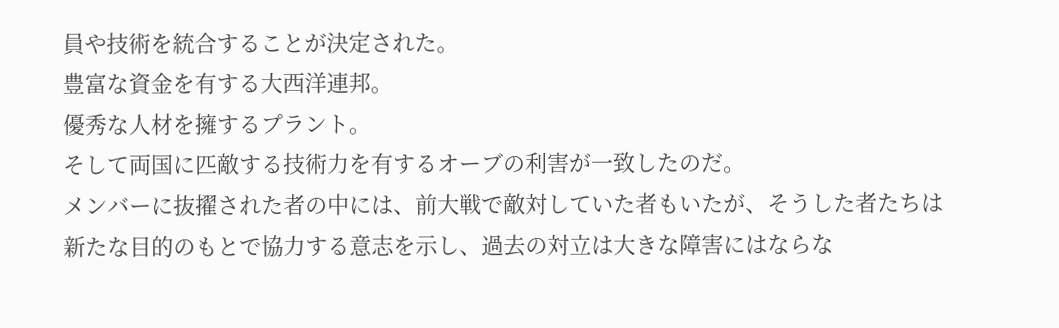員や技術を統合することが決定された。
豊富な資金を有する大西洋連邦。
優秀な人材を擁するプラント。
そして両国に匹敵する技術力を有するオーブの利害が一致したのだ。
メンバーに抜擢された者の中には、前大戦で敵対していた者もいたが、そうした者たちは新たな目的のもとで協力する意志を示し、過去の対立は大きな障害にはならな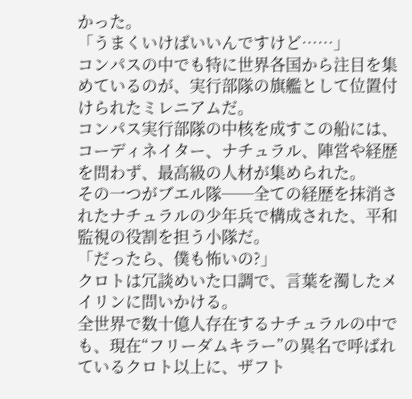かった。
「うまくいけばいいんですけど……」
コンパスの中でも特に世界各国から注目を集めているのが、実行部隊の旗艦として位置付けられたミレニアムだ。
コンパス実行部隊の中核を成すこの船には、コーディネイター、ナチュラル、陣営や経歴を問わず、最高級の人材が集められた。
その一つがブエル隊──全ての経歴を抹消されたナチュラルの少年兵で構成された、平和監視の役割を担う小隊だ。
「だったら、僕も怖いの?」
クロトは冗談めいた口調で、言葉を濁したメイリンに問いかける。
全世界で数十億人存在するナチュラルの中でも、現在“フリーダムキラー”の異名で呼ばれているクロト以上に、ザフト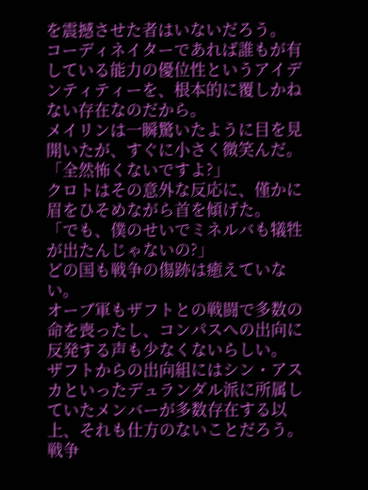を震撼させた者はいないだろう。
コーディネイターであれば誰もが有している能力の優位性というアイデンティティーを、根本的に覆しかねない存在なのだから。
メイリンは一瞬驚いたように目を見開いたが、すぐに小さく微笑んだ。
「全然怖くないですよ?」
クロトはその意外な反応に、僅かに眉をひそめながら首を傾げた。
「でも、僕のせいでミネルバも犠牲が出たんじゃないの?」
どの国も戦争の傷跡は癒えていない。
オーブ軍もザフトとの戦闘で多数の命を喪ったし、コンパスへの出向に反発する声も少なくないらしい。
ザフトからの出向組にはシン・アスカといったデュランダル派に所属していたメンバーが多数存在する以上、それも仕方のないことだろう。
戦争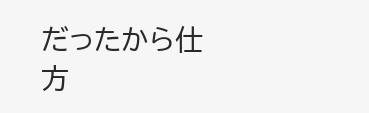だったから仕方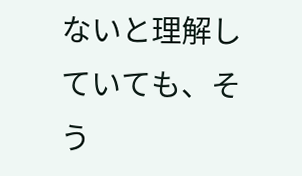ないと理解していても、そう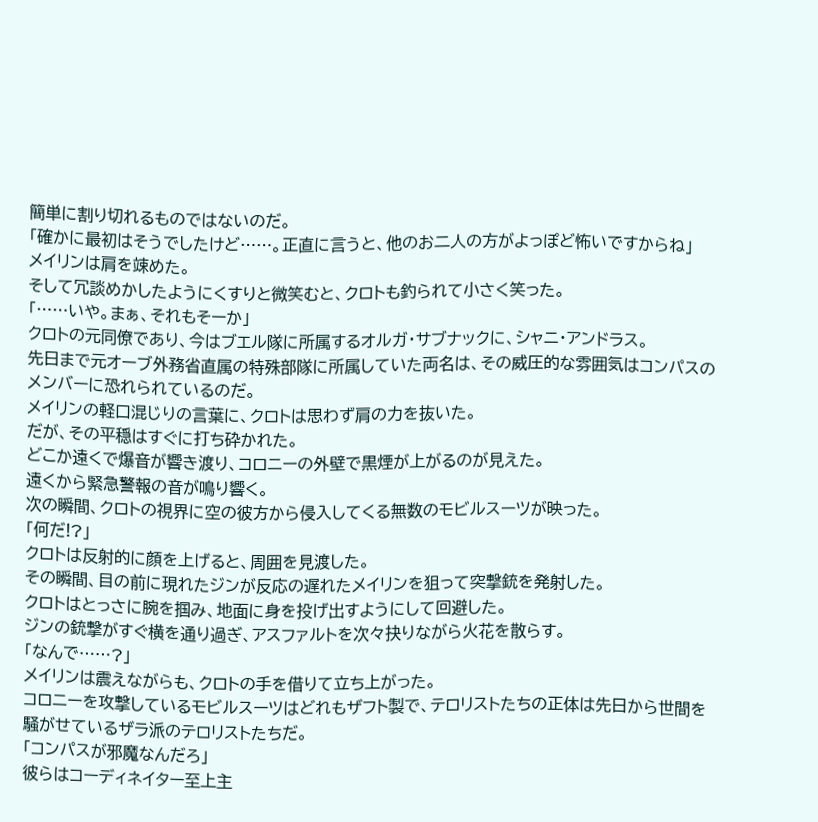簡単に割り切れるものではないのだ。
「確かに最初はそうでしたけど……。正直に言うと、他のお二人の方がよっぽど怖いですからね」
メイリンは肩を竦めた。
そして冗談めかしたようにくすりと微笑むと、クロトも釣られて小さく笑った。
「……いや。まぁ、それもそーか」
クロトの元同僚であり、今はブエル隊に所属するオルガ・サブナックに、シャニ・アンドラス。
先日まで元オーブ外務省直属の特殊部隊に所属していた両名は、その威圧的な雰囲気はコンパスのメンバーに恐れられているのだ。
メイリンの軽口混じりの言葉に、クロトは思わず肩の力を抜いた。
だが、その平穏はすぐに打ち砕かれた。
どこか遠くで爆音が響き渡り、コロニーの外壁で黒煙が上がるのが見えた。
遠くから緊急警報の音が鳴り響く。
次の瞬間、クロトの視界に空の彼方から侵入してくる無数のモビルスーツが映った。
「何だ!?」
クロトは反射的に顔を上げると、周囲を見渡した。
その瞬間、目の前に現れたジンが反応の遅れたメイリンを狙って突撃銃を発射した。
クロトはとっさに腕を掴み、地面に身を投げ出すようにして回避した。
ジンの銃撃がすぐ横を通り過ぎ、アスファルトを次々抉りながら火花を散らす。
「なんで……?」
メイリンは震えながらも、クロトの手を借りて立ち上がった。
コロニーを攻撃しているモビルスーツはどれもザフト製で、テロリストたちの正体は先日から世間を騒がせているザラ派のテロリストたちだ。
「コンパスが邪魔なんだろ」
彼らはコーディネイター至上主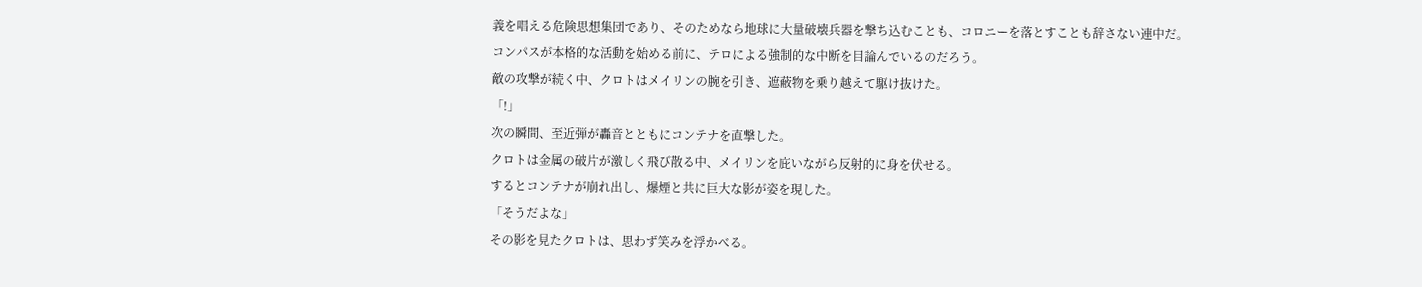義を唱える危険思想集団であり、そのためなら地球に大量破壊兵器を撃ち込むことも、コロニーを落とすことも辞さない連中だ。
コンパスが本格的な活動を始める前に、テロによる強制的な中断を目論んでいるのだろう。
敵の攻撃が続く中、クロトはメイリンの腕を引き、遮蔽物を乗り越えて駆け抜けた。
「!」
次の瞬間、至近弾が轟音とともにコンテナを直撃した。
クロトは金属の破片が激しく飛び散る中、メイリンを庇いながら反射的に身を伏せる。
するとコンテナが崩れ出し、爆煙と共に巨大な影が姿を現した。
「そうだよな」
その影を見たクロトは、思わず笑みを浮かべる。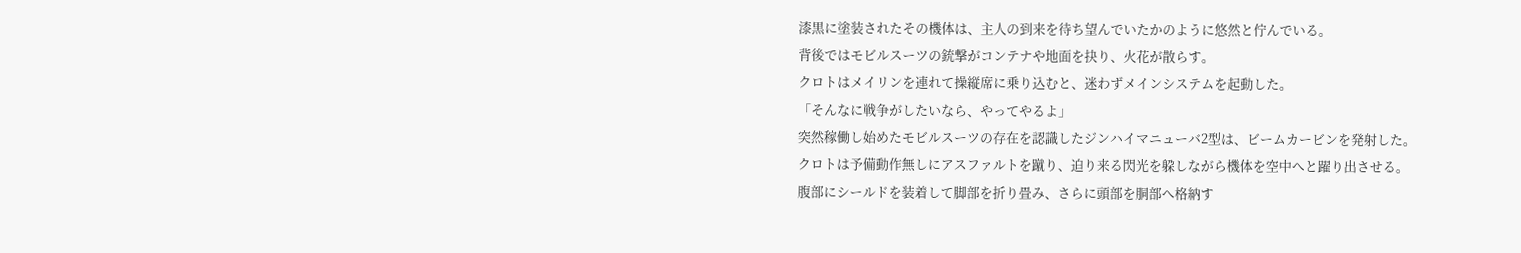漆黒に塗装されたその機体は、主人の到来を待ち望んでいたかのように悠然と佇んでいる。
背後ではモビルスーツの銃撃がコンテナや地面を抉り、火花が散らす。
クロトはメイリンを連れて操縦席に乗り込むと、迷わずメインシステムを起動した。
「そんなに戦争がしたいなら、やってやるよ」
突然稼働し始めたモビルスーツの存在を認識したジンハイマニューバ2型は、ビームカービンを発射した。
クロトは予備動作無しにアスファルトを蹴り、迫り来る閃光を躱しながら機体を空中へと躍り出させる。
腹部にシールドを装着して脚部を折り畳み、さらに頭部を胴部へ格納す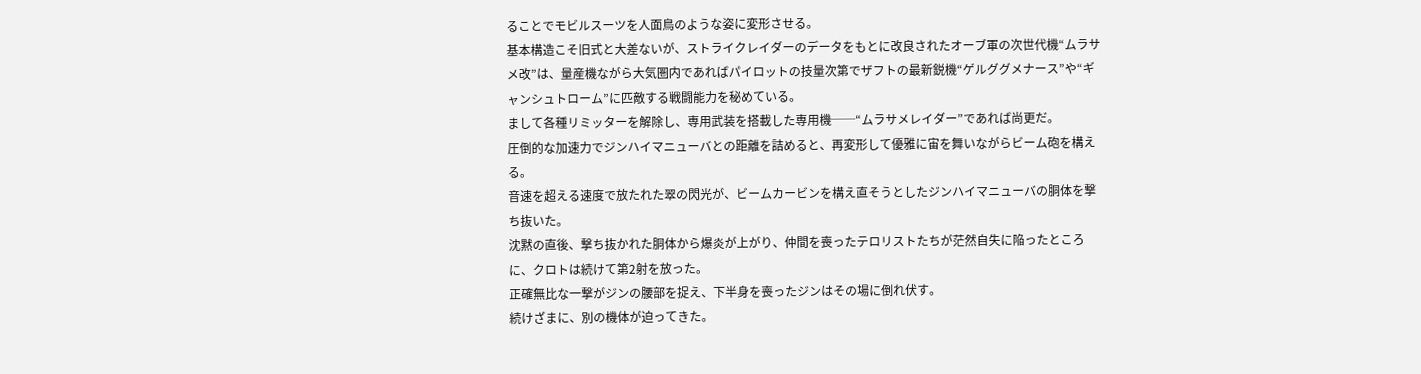ることでモビルスーツを人面鳥のような姿に変形させる。
基本構造こそ旧式と大差ないが、ストライクレイダーのデータをもとに改良されたオーブ軍の次世代機“ムラサメ改”は、量産機ながら大気圏内であればパイロットの技量次第でザフトの最新鋭機“ゲルググメナース”や“ギャンシュトローム”に匹敵する戦闘能力を秘めている。
まして各種リミッターを解除し、専用武装を搭載した専用機──“ムラサメレイダー”であれば尚更だ。
圧倒的な加速力でジンハイマニューバとの距離を詰めると、再変形して優雅に宙を舞いながらビーム砲を構える。
音速を超える速度で放たれた翠の閃光が、ビームカービンを構え直そうとしたジンハイマニューバの胴体を撃ち抜いた。
沈黙の直後、撃ち抜かれた胴体から爆炎が上がり、仲間を喪ったテロリストたちが茫然自失に陥ったところに、クロトは続けて第2射を放った。
正確無比な一撃がジンの腰部を捉え、下半身を喪ったジンはその場に倒れ伏す。
続けざまに、別の機体が迫ってきた。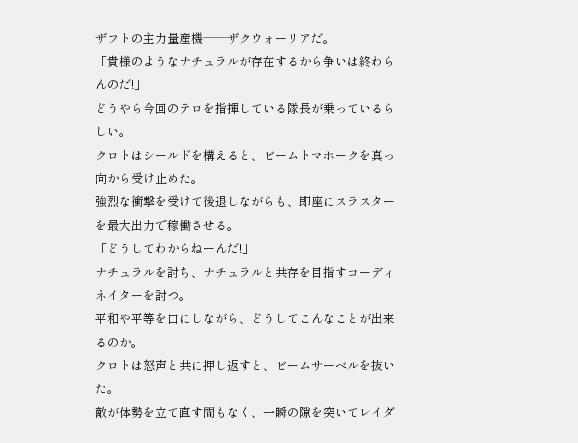ザフトの主力量産機──ザクウォーリアだ。
「貴様のようなナチュラルが存在するから争いは終わらんのだ!」
どうやら今回のテロを指揮している隊長が乗っているらしい。
クロトはシールドを構えると、ビームトマホークを真っ向から受け止めた。
強烈な衝撃を受けて後退しながらも、即座にスラスターを最大出力で稼働させる。
「どうしてわからねーんだ!」
ナチュラルを討ち、ナチュラルと共存を目指すコーディネイターを討つ。
平和や平等を口にしながら、どうしてこんなことが出来るのか。
クロトは怒声と共に押し返すと、ビームサーベルを抜いた。
敵が体勢を立て直す間もなく、一瞬の隙を突いてレイダ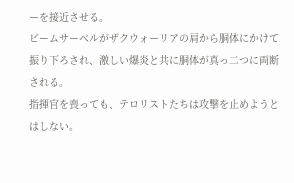ーを接近させる。
ビームサーベルがザクウォーリアの肩から胴体にかけて振り下ろされ、激しい爆炎と共に胴体が真っ二つに両断される。
指揮官を喪っても、テロリストたちは攻撃を止めようとはしない。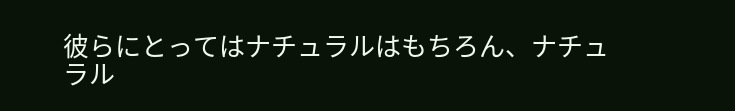彼らにとってはナチュラルはもちろん、ナチュラル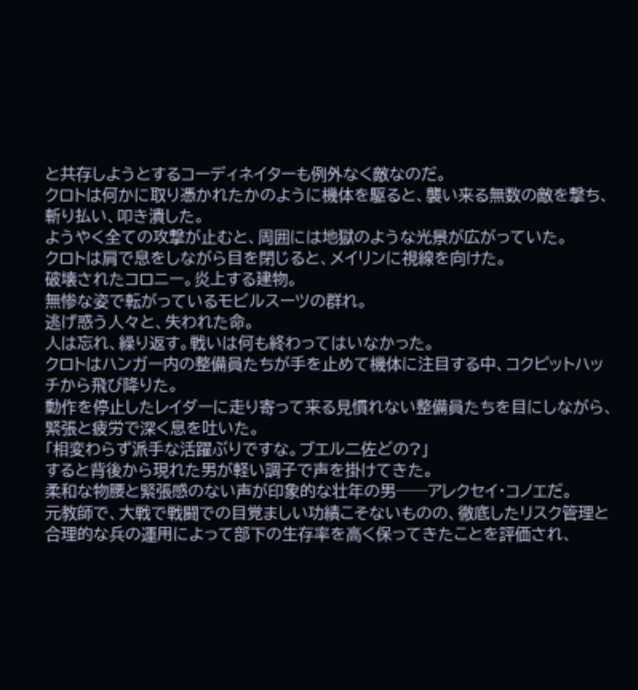と共存しようとするコーディネイターも例外なく敵なのだ。
クロトは何かに取り憑かれたかのように機体を駆ると、襲い来る無数の敵を撃ち、斬り払い、叩き潰した。
ようやく全ての攻撃が止むと、周囲には地獄のような光景が広がっていた。
クロトは肩で息をしながら目を閉じると、メイリンに視線を向けた。
破壊されたコロニー。炎上する建物。
無惨な姿で転がっているモビルスーツの群れ。
逃げ惑う人々と、失われた命。
人は忘れ、繰り返す。戦いは何も終わってはいなかった。
クロトはハンガー内の整備員たちが手を止めて機体に注目する中、コクピットハッチから飛び降りた。
動作を停止したレイダーに走り寄って来る見慣れない整備員たちを目にしながら、緊張と疲労で深く息を吐いた。
「相変わらず派手な活躍ぶりですな。ブエル二佐どの?」
すると背後から現れた男が軽い調子で声を掛けてきた。
柔和な物腰と緊張感のない声が印象的な壮年の男──アレクセイ・コノエだ。
元教師で、大戦で戦闘での目覚ましい功績こそないものの、徹底したリスク管理と合理的な兵の運用によって部下の生存率を高く保ってきたことを評価され、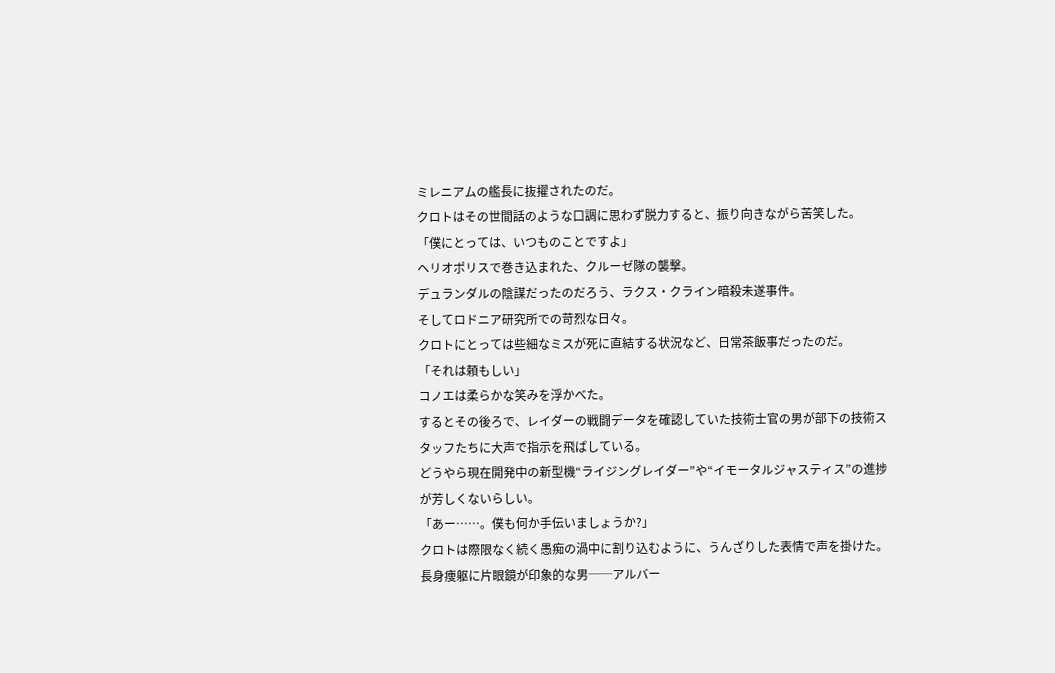ミレニアムの艦長に抜擢されたのだ。
クロトはその世間話のような口調に思わず脱力すると、振り向きながら苦笑した。
「僕にとっては、いつものことですよ」
ヘリオポリスで巻き込まれた、クルーゼ隊の襲撃。
デュランダルの陰謀だったのだろう、ラクス・クライン暗殺未遂事件。
そしてロドニア研究所での苛烈な日々。
クロトにとっては些細なミスが死に直結する状況など、日常茶飯事だったのだ。
「それは頼もしい」
コノエは柔らかな笑みを浮かべた。
するとその後ろで、レイダーの戦闘データを確認していた技術士官の男が部下の技術スタッフたちに大声で指示を飛ばしている。
どうやら現在開発中の新型機“ライジングレイダー”や“イモータルジャスティス”の進捗が芳しくないらしい。
「あー……。僕も何か手伝いましょうか?」
クロトは際限なく続く愚痴の渦中に割り込むように、うんざりした表情で声を掛けた。
長身痩躯に片眼鏡が印象的な男──アルバー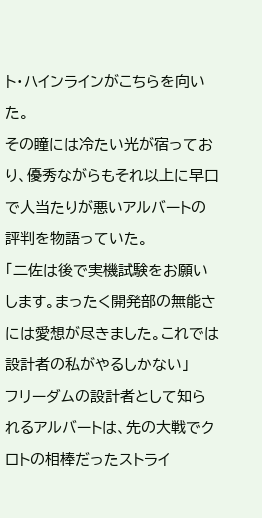ト・ハインラインがこちらを向いた。
その瞳には冷たい光が宿っており、優秀ながらもそれ以上に早口で人当たりが悪いアルバートの評判を物語っていた。
「二佐は後で実機試験をお願いします。まったく開発部の無能さには愛想が尽きました。これでは設計者の私がやるしかない」
フリーダムの設計者として知られるアルバートは、先の大戦でクロトの相棒だったストライ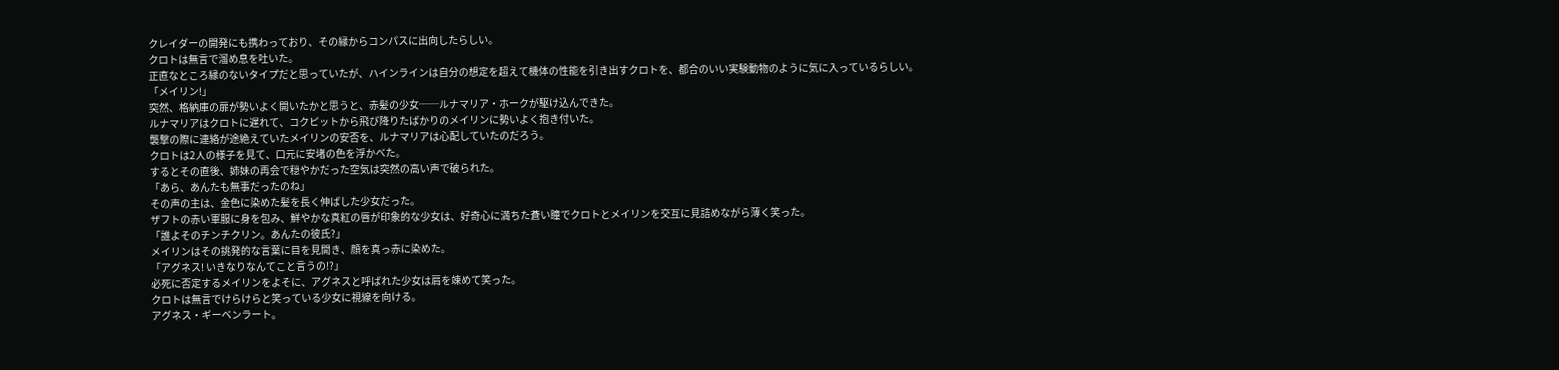クレイダーの開発にも携わっており、その縁からコンパスに出向したらしい。
クロトは無言で溜め息を吐いた。
正直なところ縁のないタイプだと思っていたが、ハインラインは自分の想定を超えて機体の性能を引き出すクロトを、都合のいい実験動物のように気に入っているらしい。
「メイリン!」
突然、格納庫の扉が勢いよく開いたかと思うと、赤髪の少女──ルナマリア・ホークが駆け込んできた。
ルナマリアはクロトに遅れて、コクピットから飛び降りたばかりのメイリンに勢いよく抱き付いた。
襲撃の際に連絡が途絶えていたメイリンの安否を、ルナマリアは心配していたのだろう。
クロトは2人の様子を見て、口元に安堵の色を浮かべた。
するとその直後、姉妹の再会で穏やかだった空気は突然の高い声で破られた。
「あら、あんたも無事だったのね」
その声の主は、金色に染めた髪を長く伸ばした少女だった。
ザフトの赤い軍服に身を包み、鮮やかな真紅の唇が印象的な少女は、好奇心に満ちた蒼い瞳でクロトとメイリンを交互に見詰めながら薄く笑った。
「誰よそのチンチクリン。あんたの彼氏?」
メイリンはその挑発的な言葉に目を見開き、顔を真っ赤に染めた。
「アグネス! いきなりなんてこと言うの!?」
必死に否定するメイリンをよそに、アグネスと呼ばれた少女は肩を竦めて笑った。
クロトは無言でけらけらと笑っている少女に視線を向ける。
アグネス・ギーベンラート。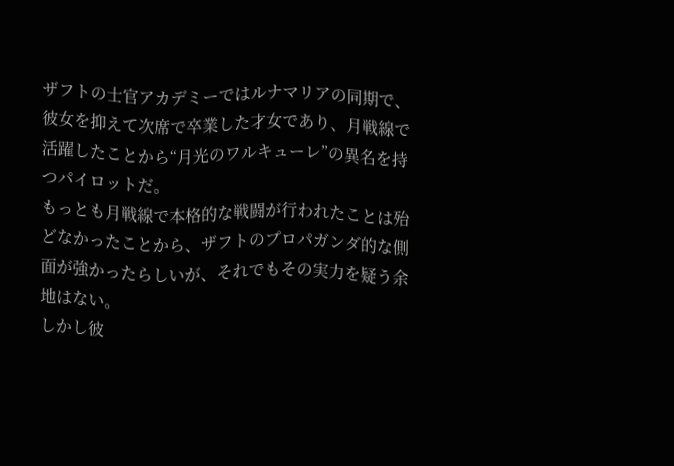ザフトの士官アカデミーではルナマリアの同期で、彼女を抑えて次席で卒業した才女であり、月戦線で活躍したことから“月光のワルキューレ”の異名を持つパイロットだ。
もっとも月戦線で本格的な戦闘が行われたことは殆どなかったことから、ザフトのプロパガンダ的な側面が強かったらしいが、それでもその実力を疑う余地はない。
しかし彼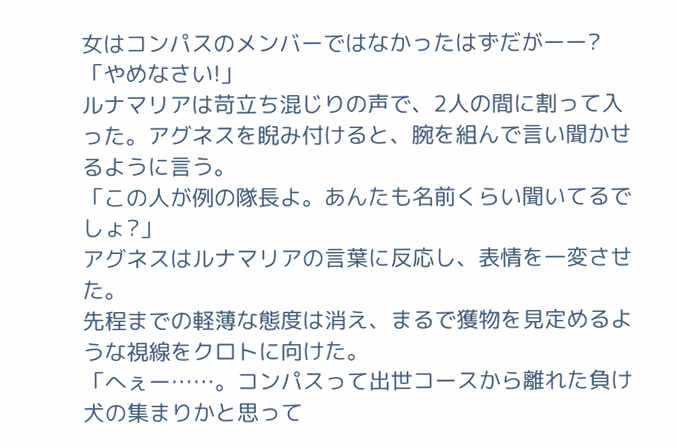女はコンパスのメンバーではなかったはずだがーー?
「やめなさい!」
ルナマリアは苛立ち混じりの声で、2人の間に割って入った。アグネスを睨み付けると、腕を組んで言い聞かせるように言う。
「この人が例の隊長よ。あんたも名前くらい聞いてるでしょ?」
アグネスはルナマリアの言葉に反応し、表情を一変させた。
先程までの軽薄な態度は消え、まるで獲物を見定めるような視線をクロトに向けた。
「へぇー……。コンパスって出世コースから離れた負け犬の集まりかと思って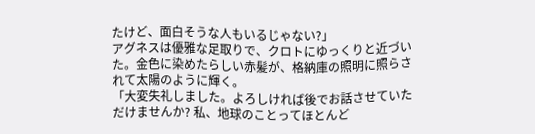たけど、面白そうな人もいるじゃない?」
アグネスは優雅な足取りで、クロトにゆっくりと近づいた。金色に染めたらしい赤髪が、格納庫の照明に照らされて太陽のように輝く。
「大変失礼しました。よろしければ後でお話させていただけませんか? 私、地球のことってほとんど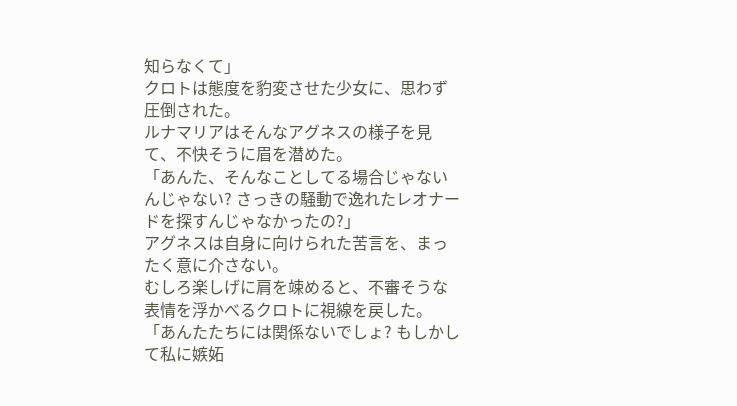知らなくて」
クロトは態度を豹変させた少女に、思わず圧倒された。
ルナマリアはそんなアグネスの様子を見て、不快そうに眉を潜めた。
「あんた、そんなことしてる場合じゃないんじゃない? さっきの騒動で逸れたレオナードを探すんじゃなかったの?」
アグネスは自身に向けられた苦言を、まったく意に介さない。
むしろ楽しげに肩を竦めると、不審そうな表情を浮かべるクロトに視線を戻した。
「あんたたちには関係ないでしょ? もしかして私に嫉妬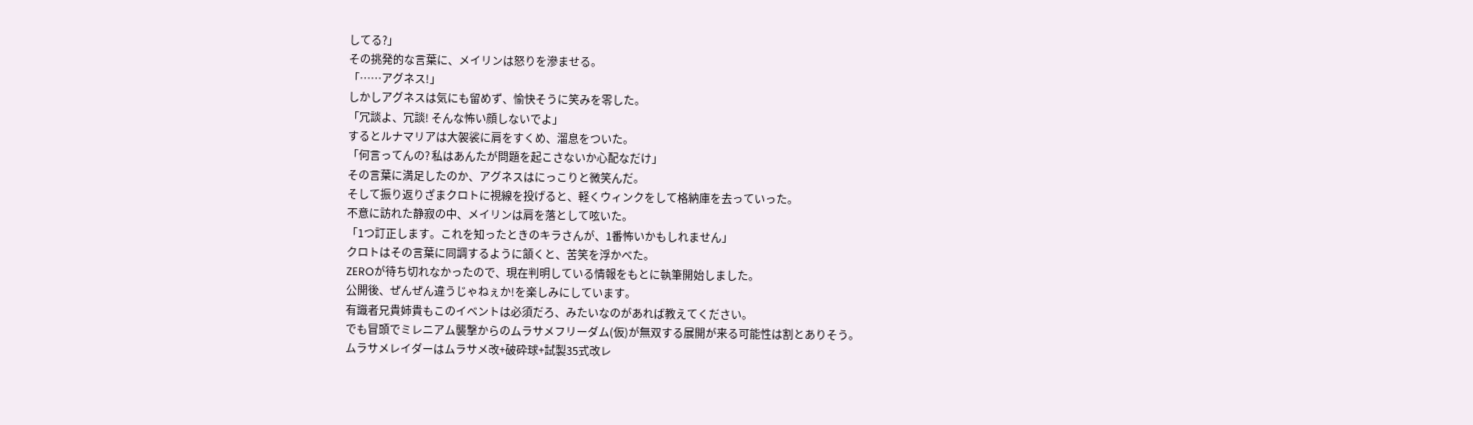してる?」
その挑発的な言葉に、メイリンは怒りを滲ませる。
「……アグネス!」
しかしアグネスは気にも留めず、愉快そうに笑みを零した。
「冗談よ、冗談! そんな怖い顔しないでよ」
するとルナマリアは大袈裟に肩をすくめ、溜息をついた。
「何言ってんの? 私はあんたが問題を起こさないか心配なだけ」
その言葉に満足したのか、アグネスはにっこりと微笑んだ。
そして振り返りざまクロトに視線を投げると、軽くウィンクをして格納庫を去っていった。
不意に訪れた静寂の中、メイリンは肩を落として呟いた。
「1つ訂正します。これを知ったときのキラさんが、1番怖いかもしれません」
クロトはその言葉に同調するように頷くと、苦笑を浮かべた。
ZEROが待ち切れなかったので、現在判明している情報をもとに執筆開始しました。
公開後、ぜんぜん違うじゃねぇか!を楽しみにしています。
有識者兄貴姉貴もこのイベントは必須だろ、みたいなのがあれば教えてください。
でも冒頭でミレニアム襲撃からのムラサメフリーダム(仮)が無双する展開が来る可能性は割とありそう。
ムラサメレイダーはムラサメ改+破砕球+試製35式改レ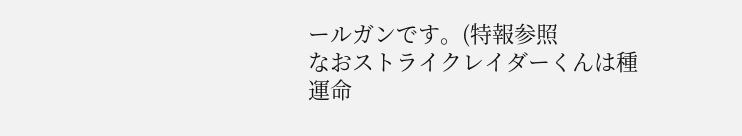ールガンです。(特報参照
なおストライクレイダーくんは種運命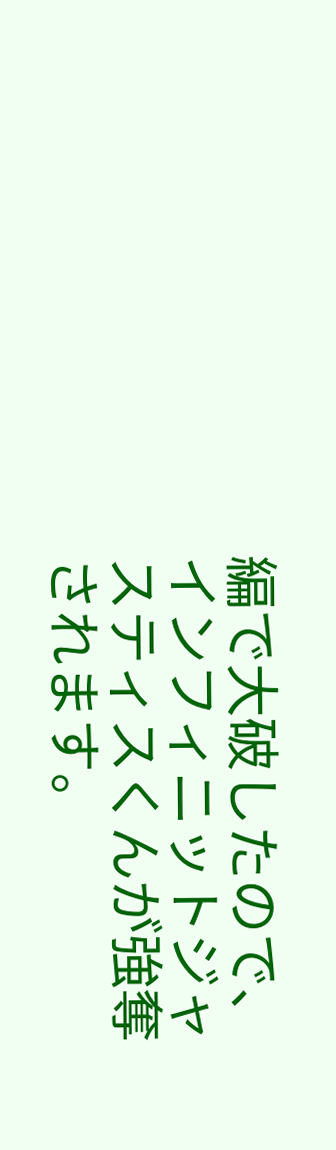編で大破したので、インフィニットジャスティスくんが強奪されます。